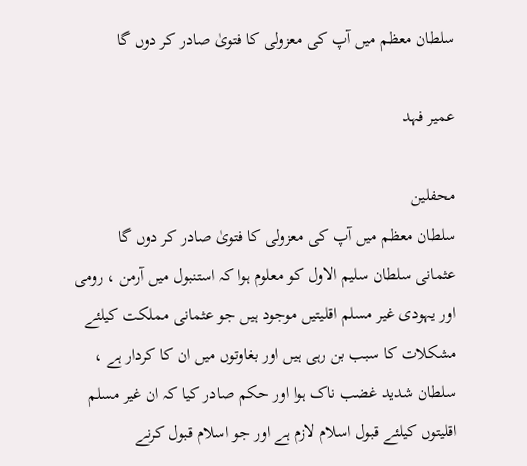سلطان معظم میں آپ کی معزولی کا فتویٰ صادر کر دوں گا

عمیر فہد

محفلین
سلطان معظم میں آپ کی معزولی کا فتویٰ صادر کر دوں گا
عثمانی سلطان سلیم الاول کو معلوم ہوا کہ استنبول میں آرمن ، رومی اور یہودی غیر مسلم اقلیتیں موجود ہیں جو عثمانی مملکت کیلئے مشکلات کا سبب بن رہی ہیں اور بغاوتوں میں ان کا کردار ہے ، سلطان شدید غضب ناک ہوا اور حکم صادر کیا کہ ان غیر مسلم اقلیتوں کیلئے قبول اسلام لازم ہے اور جو اسلام قبول کرنے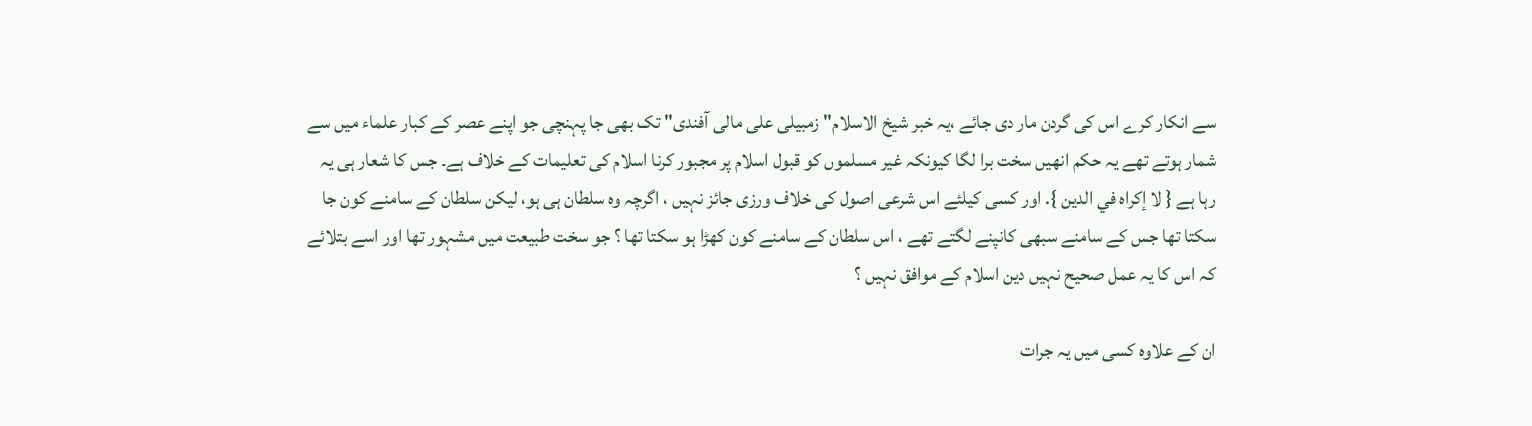سے انکار کرے اس کی گردن مار دی جائے ،یہ خبر شیخ الاسلام" زمبیلی علی مالی آفندی" تک بھی جا پہنچی جو اپنے عصر کے کبار علماء میں سے شمار ہوتے تھے یہ حکم انھیں سخت برا لگا کیونکہ غیر مسلموں کو قبول اسلام پر مجبور کرنا اسلام کی تعلیمات کے خلاف ہے۔ جس کا شعار ہی یہ رہا ہے { لا إكراه في الدين }. اور کسی کیلئے اس شرعی اصول کی خلاف ورزی جائز نہیں ، اگرچہ وہ سلطان ہی ہو، لیکن سلطان کے سامنے کون جا سکتا تھا جس کے سامنے سبھی کانپنے لگتے تھے ، اس سلطان کے سامنے کون کھڑا ہو سکتا تھا ؟ جو سخت طبیعت میں مشہور تھا اور اسے بتلائے کہ اس کا یہ عمل صحیح نہیں دین اسلام کے موافق نہیں ؟

ان کے علاوہ کسی میں یہ جرات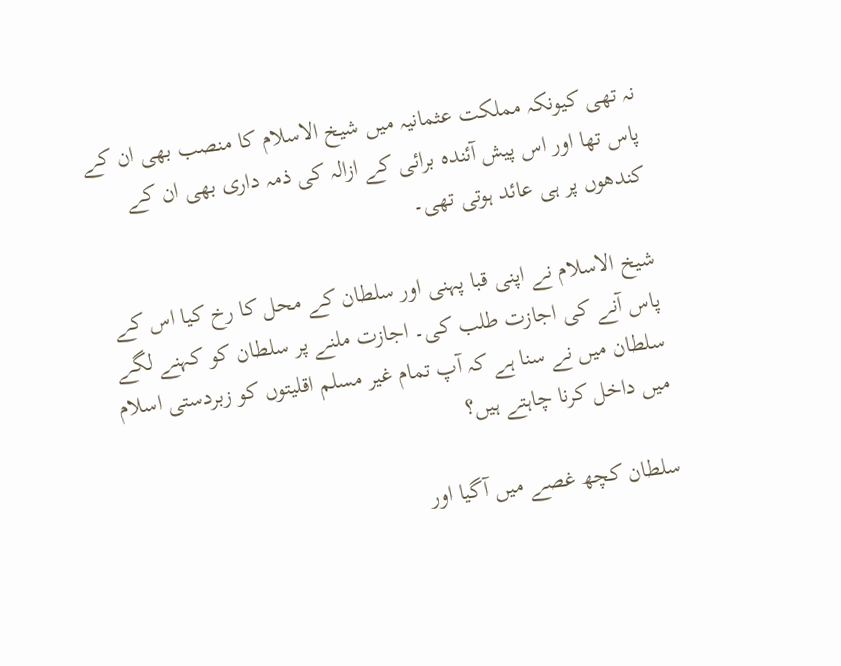نہ تھی کیونکہ مملکت عثمانیہ میں شیخ الاسلام کا منصب بھی ان کے پاس تھا اور اس پیش آئندہ برائی کے ازالہ کی ذمہ داری بھی ان کے کندھوں پر ہی عائد ہوتی تھی۔

شیخ الاسلام نے اپنی قبا پہنی اور سلطان کے محل کا رخ کیا اس کے پاس آنے کی اجازت طلب کی۔ اجازت ملنے پر سلطان کو کہنے لگے سلطان میں نے سنا ہے کہ آپ تمام غیر مسلم اقلیتوں کو زبردستی اسلام میں داخل کرنا چاہتے ہیں؟

سلطان کچھ غصے میں آگیا اور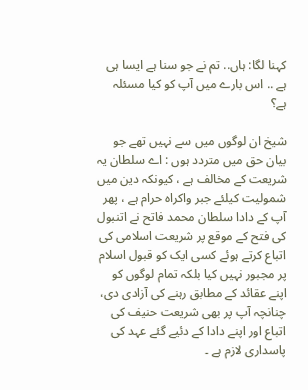کہنا لگا: ہاں.. تم نے جو سنا ہے ایسا ہی ہے .. اس بارے میں آپ کو کیا مسئلہ ہے؟

شیخ ان لوگوں میں سے نہیں تھے جو بیان حق میں متردد ہوں : اے سلطان یہ شریعت کے مخالف ہے ، کیونکہ دین میں شمولیت کیلئے جبر واکراہ حرام ہے ، پھر آپ کے دادا سلطان محمد فاتح نے اتنبول کی فتح کے موقع پر شریعت اسلامی کی اتباع کرتے ہوئے کسی ایک کو قبول اسلام پر مجبور نہیں کیا بلکہ تمام لوگوں کو اپنے عقائد کے مطابق رہنے کی آزادی دی، چنانچہ آپ پر بھی شریعت حنیف کی اتباع اور اپنے دادا کے دئیے گئے عہد کی پاسداری لازم ہے ۔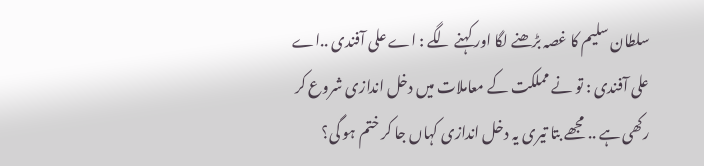سلطان سلیم کا غصہ بڑھنے لگا اور کہنے لگے : اے علی آفندی ..اے علی آفندی : تو نے مملکت کے معاملات میں دخل اندازی شروع کر رکھی ہے .. مجھے بتا تیری یہ دخل اندازی کہاں جا کر ختم ہو گی؟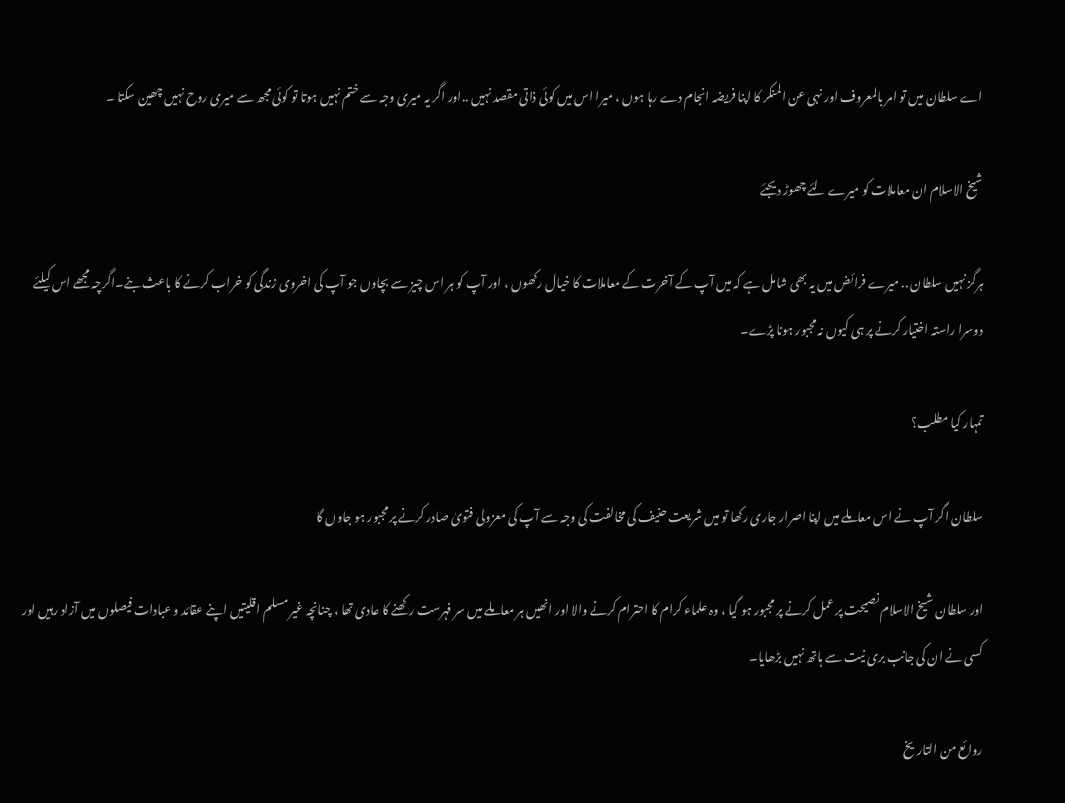اے سلطان میں تو امر بالمعروف اور نہی عن المنکر کا اپنا فریضہ انجام دے رہا ہوں ، میرا اس میں کوئی ذاتی مقصد نہیں ..اور اگر یہ میری وجہ سے ختم نہیں ہوتا تو کوئی مجھ سے میری روح نہیں چھین سکتا ۔

شیخ الاسلام ان معاملات کو میرے لئے چھوڑ دیجئے

ہرگز نہیں سلطان .. میرے فرائض میں یہ بھی شامل ہے کہ میں آپ کے آخرت کے معاملات کا خیال رکھوں ، اور آپ کو ہر اس چیز سے بچاوں جو آپ کی اخروی زندگی کو خراب کرنے کا باعث بنے۔اگرچہ مجھے اس کیلئے دوسرا راستہ اختیار کرنے پر ہی کیوں نہ مجبور ہونا پڑے۔

تمہار کیا مطلب؟

سلطان اگر آپ نے اس معاملے میں اپنا اصرار جاری رکھا تو میں شریعت حنیف کی مخالفت کی وجہ سے آپ کی معزولی فتویٰ صادر کرنے پر مجبور ہو جاوں گا

اور سلطان شیخ الاسلام نصیحت پر عمل کرنے پر مجبور ہو گیا ، وہ علماء کرام کا احترام کرنے والا اور انھیں ہر معاملے میں سر فہرست رکھنے کا عادی تھا ، چنانچہ غیر مسلم اقلیتیں اپنے عقائد و عبادات فیصلوں میں آزاد رہیں اور کسی نے ان کی جانب بری نیت سے ہاتھ نہیں بڑھایا۔

روائع من التاريخ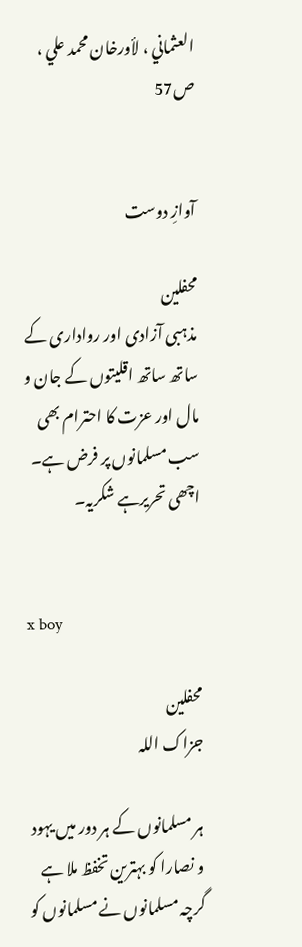العثماني ، لأورخان محمد علي ، ص57


آوازِ دوست

محفلین
مذہبی آزادی اور رواداری کے ساتھ ساتھ اقلیتوں کے جان و مال اور عزت کا احترام بھی سب مسلمانوں پر فرض ہے۔ اچھی تحریرہے شکریہ۔


x boy

محفلین
جزاک اللہ

ہر مسلمانوں کے ہر دور میں یہود و نصارا کو بہترین تخفظ ملا ہے
گرچہ مسلمانوں نے مسلمانوں کو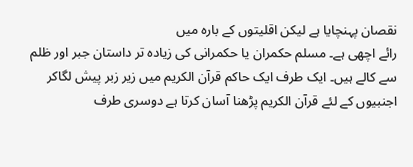نقصان پہنچایا ہے لیکن اقلیتوں کے بارہ میں
رائے اچھی ہے۔ مسلم حکمران یا حکمرانی کی زیادہ تر داستان جبر اور ظلم
سے کالے ہیں۔ ایک طرف ایک حاکم قرآن الکریم میں زیر زبر پیش لگاکر
اجنبیوں کے لئے قرآن الکریم پڑھنا آسان کرتا ہے دوسری طرف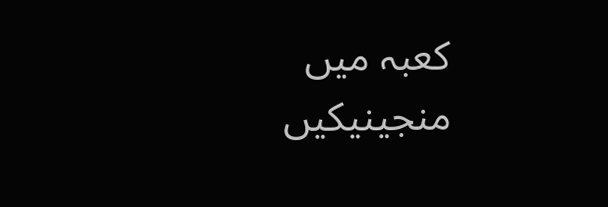کعبہ میں منجینیکیں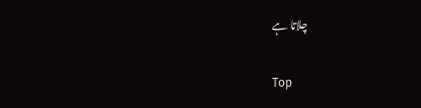چلاتا ہے

Top